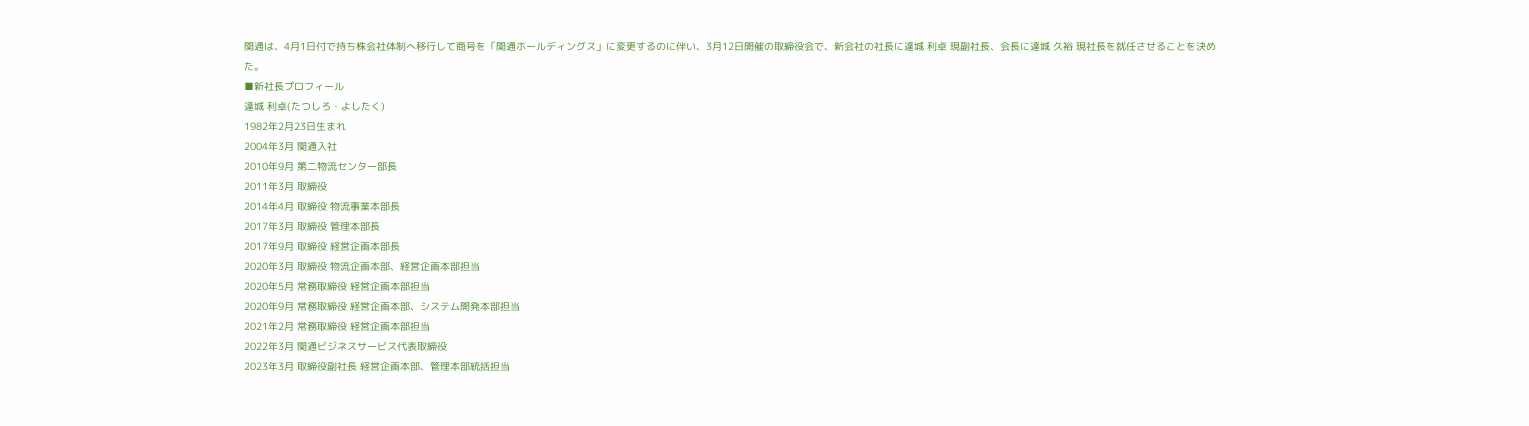関通は、4月1日付で持ち株会社体制へ移行して商号を「関通ホールディングス」に変更するのに伴い、3月12日開催の取締役会で、新会社の社長に達城 利卓 現副社長、会長に達城 久裕 現社長を就任させることを決めた。
■新社長プロフィール
達城 利卓(たつしろ・よしたく)
1982年2月23日生まれ
2004年3月 関通入社
2010年9月 第二物流センター部長
2011年3月 取締役
2014年4月 取締役 物流事業本部長
2017年3月 取締役 管理本部長
2017年9月 取締役 経営企画本部長
2020年3月 取締役 物流企画本部、経営企画本部担当
2020年5月 常務取締役 経営企画本部担当
2020年9月 常務取締役 経営企画本部、システム開発本部担当
2021年2月 常務取締役 経営企画本部担当
2022年3月 関通ビジネスサービス代表取締役
2023年3月 取締役副社長 経営企画本部、管理本部統括担当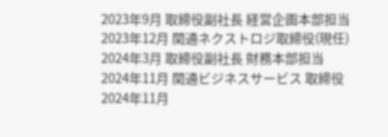2023年9月 取締役副社長 経営企画本部担当
2023年12月 関通ネクストロジ取締役(現任)
2024年3月 取締役副社長 財務本部担当
2024年11月 関通ビジネスサービス 取締役
2024年11月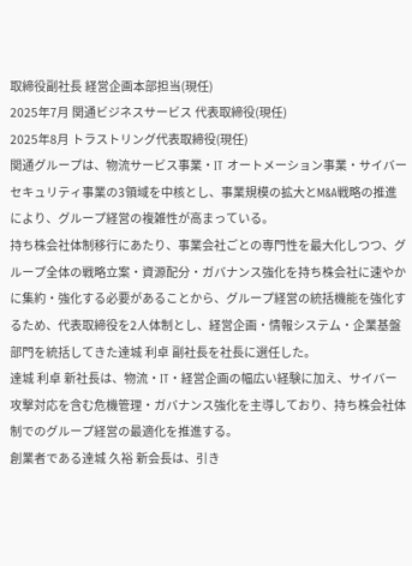取締役副社長 経営企画本部担当(現任)
2025年7月 関通ビジネスサービス 代表取締役(現任)
2025年8月 トラストリング代表取締役(現任)
関通グループは、物流サービス事業・IT オートメーション事業・サイバーセキュリティ事業の3領域を中核とし、事業規模の拡大とM&A戦略の推進により、グループ経営の複雑性が高まっている。
持ち株会社体制移行にあたり、事業会社ごとの専門性を最大化しつつ、グループ全体の戦略立案・資源配分・ガバナンス強化を持ち株会社に速やかに集約・強化する必要があることから、グループ経営の統括機能を強化するため、代表取締役を2人体制とし、経営企画・情報システム・企業基盤部門を統括してきた達城 利卓 副社長を社長に選任した。
達城 利卓 新社長は、物流・IT・経営企画の幅広い経験に加え、サイバー攻撃対応を含む危機管理・ガバナンス強化を主導しており、持ち株会社体制でのグループ経営の最適化を推進する。
創業者である達城 久裕 新会長は、引き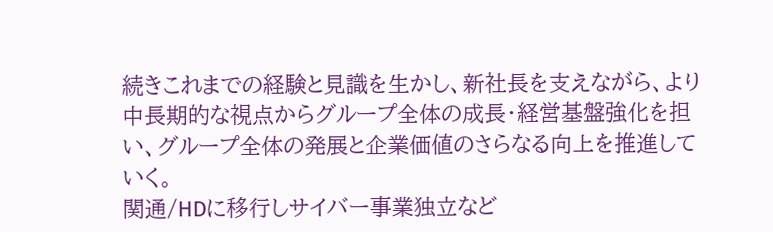続きこれまでの経験と見識を生かし、新社長を支えながら、より中長期的な視点からグループ全体の成長・経営基盤強化を担い、グループ全体の発展と企業価値のさらなる向上を推進していく。
関通/HDに移行しサイバー事業独立など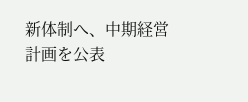新体制へ、中期経営計画を公表